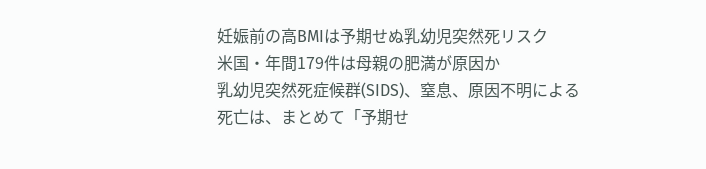妊娠前の高BMIは予期せぬ乳幼児突然死リスク
米国・年間179件は母親の肥満が原因か
乳幼児突然死症候群(SIDS)、窒息、原因不明による死亡は、まとめて「予期せ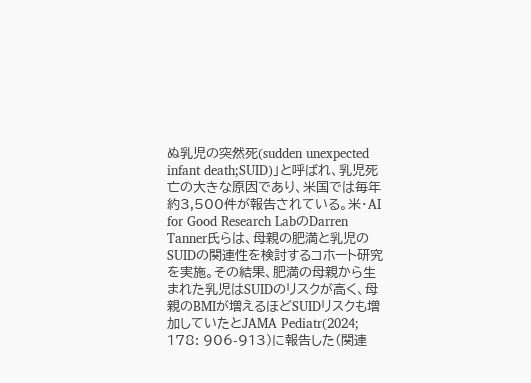ぬ乳児の突然死(sudden unexpected infant death;SUID)」と呼ばれ、乳児死亡の大きな原因であり、米国では毎年約3,500件が報告されている。米・AI for Good Research LabのDarren Tanner氏らは、母親の肥満と乳児のSUIDの関連性を検討するコホート研究を実施。その結果、肥満の母親から生まれた乳児はSUIDのリスクが高く、母親のBMIが増えるほどSUIDリスクも増加していたとJAMA Pediatr(2024; 178: 906-913)に報告した(関連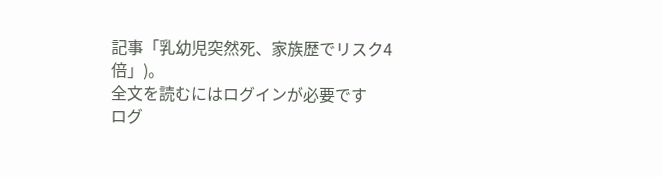記事「乳幼児突然死、家族歴でリスク4倍」)。
全文を読むにはログインが必要です
ログ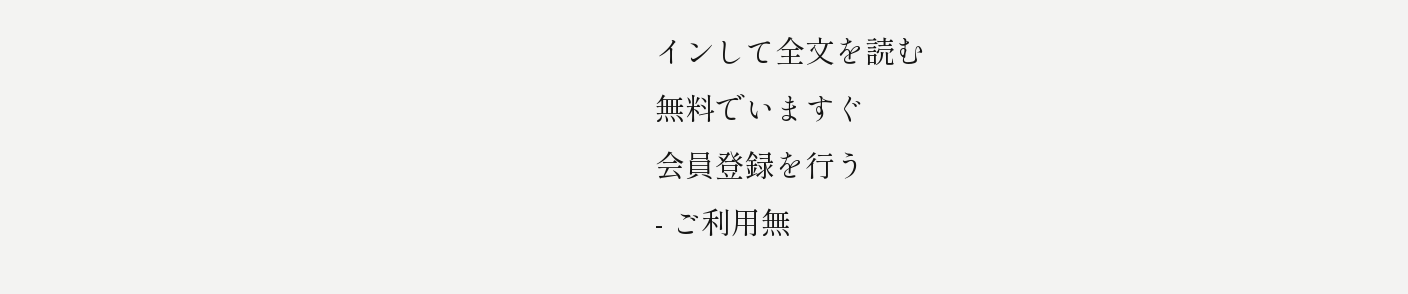インして全文を読む
無料でいますぐ
会員登録を行う
- ご利用無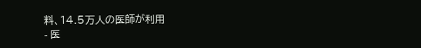料、14.5万人の医師が利用
- 医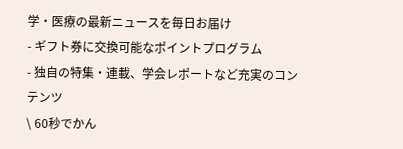学・医療の最新ニュースを毎日お届け
- ギフト券に交換可能なポイントプログラム
- 独自の特集・連載、学会レポートなど充実のコンテンツ
\ 60秒でかん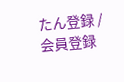たん登録 /
会員登録